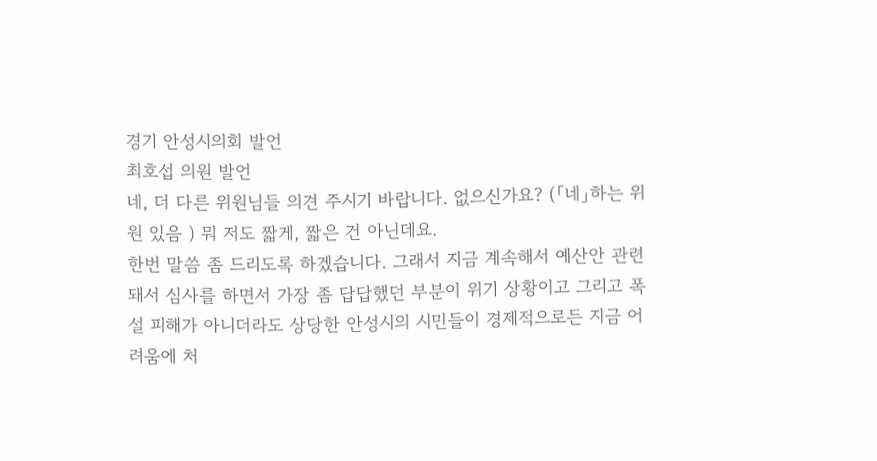경기 안성시의회 발언
최호섭 의원 발언
네, 더 다른 위원님들 의견 주시기 바랍니다. 없으신가요? (「네」하는 위원 있음 ) 뭐 저도 짧게, 짧은 건 아닌데요.
한번 말씀 좀 드리도록 하겠습니다. 그래서 지금 계속해서 예산안 관련돼서 심사를 하면서 가장 좀 답답했던 부분이 위기 상황이고 그리고 폭설 피해가 아니더라도 상당한 안성시의 시민들이 경제적으로든 지금 어려움에 처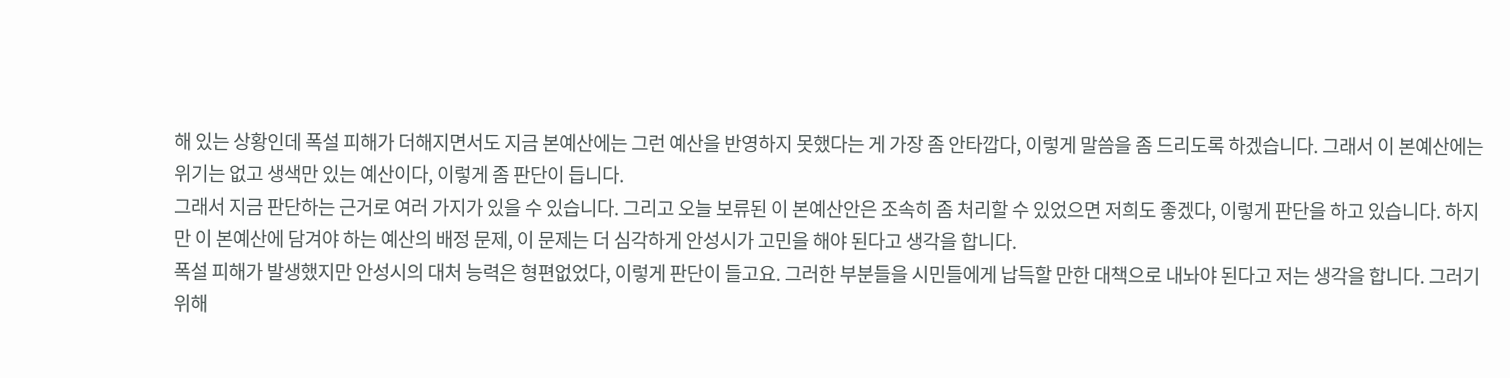해 있는 상황인데 폭설 피해가 더해지면서도 지금 본예산에는 그런 예산을 반영하지 못했다는 게 가장 좀 안타깝다, 이렇게 말씀을 좀 드리도록 하겠습니다. 그래서 이 본예산에는 위기는 없고 생색만 있는 예산이다, 이렇게 좀 판단이 듭니다.
그래서 지금 판단하는 근거로 여러 가지가 있을 수 있습니다. 그리고 오늘 보류된 이 본예산안은 조속히 좀 처리할 수 있었으면 저희도 좋겠다, 이렇게 판단을 하고 있습니다. 하지만 이 본예산에 담겨야 하는 예산의 배정 문제, 이 문제는 더 심각하게 안성시가 고민을 해야 된다고 생각을 합니다.
폭설 피해가 발생했지만 안성시의 대처 능력은 형편없었다, 이렇게 판단이 들고요. 그러한 부분들을 시민들에게 납득할 만한 대책으로 내놔야 된다고 저는 생각을 합니다. 그러기 위해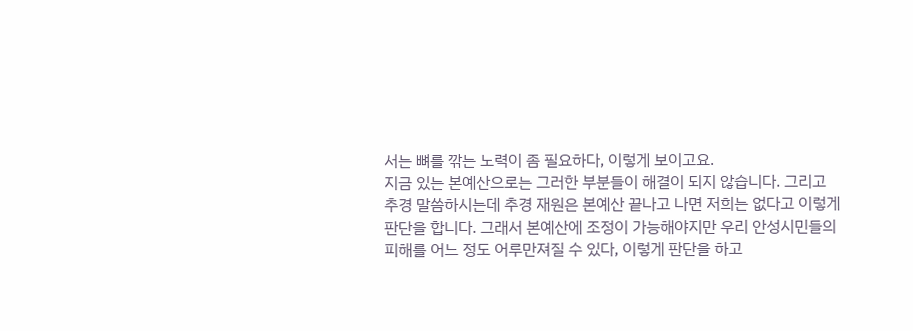서는 뼈를 깎는 노력이 좀 필요하다, 이렇게 보이고요.
지금 있는 본예산으로는 그러한 부분들이 해결이 되지 않습니다. 그리고 추경 말씀하시는데 추경 재원은 본예산 끝나고 나면 저희는 없다고 이렇게 판단을 합니다. 그래서 본예산에 조정이 가능해야지만 우리 안성시민들의 피해를 어느 정도 어루만져질 수 있다, 이렇게 판단을 하고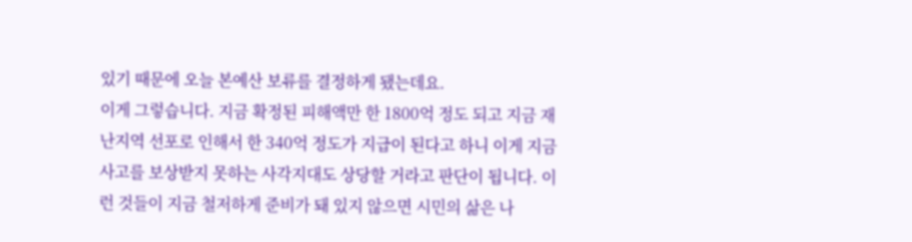있기 때문에 오늘 본예산 보류를 결정하게 됐는데요.
이게 그렇습니다. 지금 확정된 피해액만 한 1800억 정도 되고 지금 재난지역 선포로 인해서 한 340억 정도가 지급이 된다고 하니 이게 지금 사고를 보상받지 못하는 사각지대도 상당할 거라고 판단이 됩니다. 이런 것들이 지금 철저하게 준비가 돼 있지 않으면 시민의 삶은 나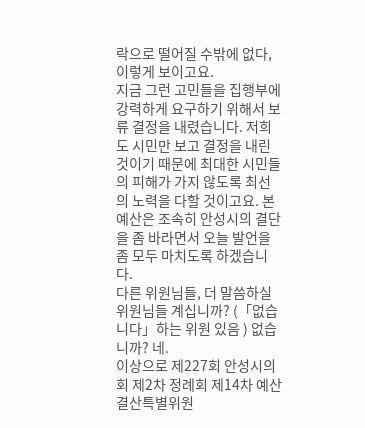락으로 떨어질 수밖에 없다, 이렇게 보이고요.
지금 그런 고민들을 집행부에 강력하게 요구하기 위해서 보류 결정을 내렸습니다. 저희도 시민만 보고 결정을 내린 것이기 때문에 최대한 시민들의 피해가 가지 않도록 최선의 노력을 다할 것이고요. 본예산은 조속히 안성시의 결단을 좀 바라면서 오늘 발언을 좀 모두 마치도록 하겠습니다.
다른 위원님들, 더 말씀하실 위원님들 계십니까? (「없습니다」하는 위원 있음 ) 없습니까? 네.
이상으로 제227회 안성시의회 제2차 정례회 제14차 예산결산특별위원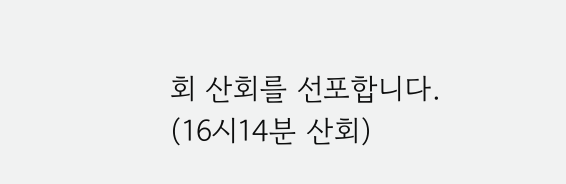회 산회를 선포합니다. (16시14분 산회)